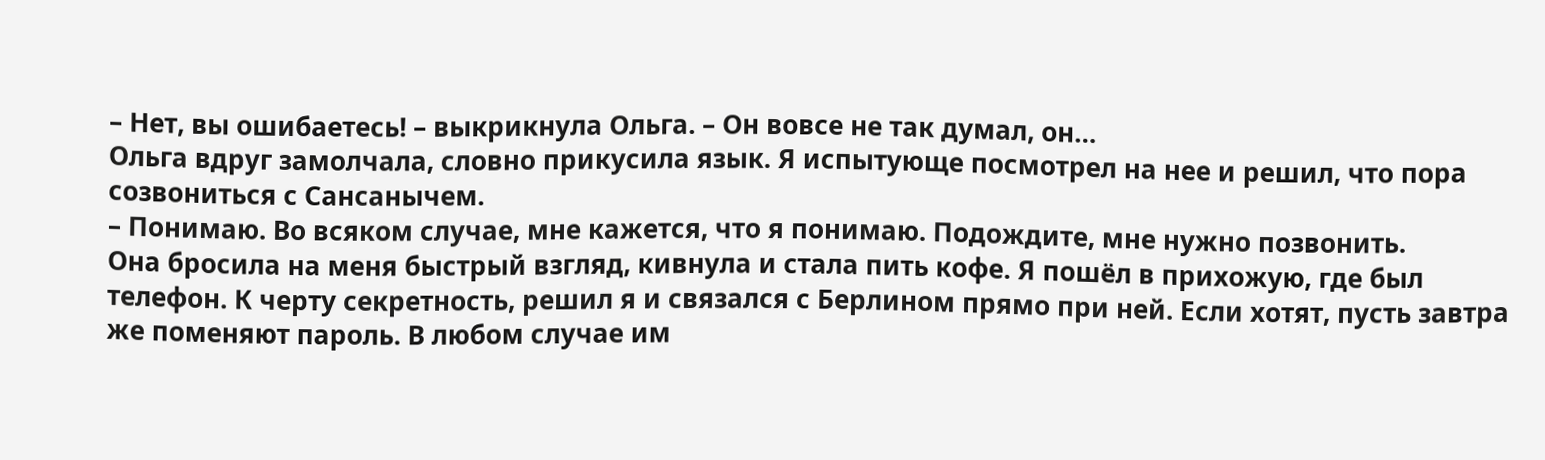– Нет, вы ошибаетесь! – выкрикнула Ольга. – Он вовсе не так думал, он…
Ольга вдруг замолчала, словно прикусила язык. Я испытующе посмотрел на нее и решил, что пора созвониться с Сансанычем.
– Понимаю. Во всяком случае, мне кажется, что я понимаю. Подождите, мне нужно позвонить.
Она бросила на меня быстрый взгляд, кивнула и стала пить кофе. Я пошёл в прихожую, где был телефон. К черту секретность, решил я и связался с Берлином прямо при ней. Если хотят, пусть завтра же поменяют пароль. В любом случае им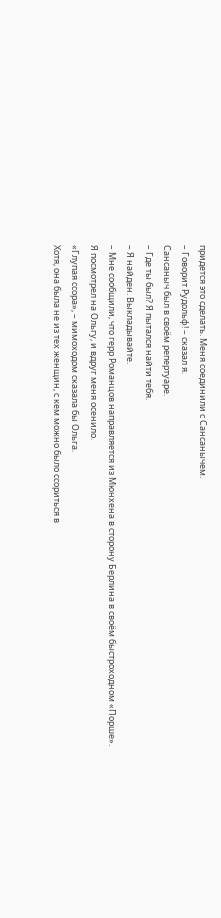придется это сделать. Меня соединили с Сансанычем.
– Говорит Рудольф! – сказал я.
Сансаныч был в своём репертуаре.
– Где ты был? Я пытался найти тебя.
– Я найден. Выкладывайте.
– Мне сообщили, что герр Романцов направляется из Мюнхена в сторону Берлина в своём быстроходном «Порше».
Я посмотрел на Ольгу, и вдруг меня осенило.
«Глупая ссора», – мимоходом сказала бы Ольга.
Хотя, она была не из тех женщин, с кем можно было ссориться в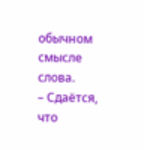обычном смысле слова.
– Сдаётся, что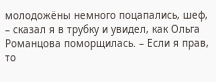молодожёны немного поцапались, шеф, – сказал я в трубку и увидел, как Ольга Романцова поморщилась. – Если я прав, то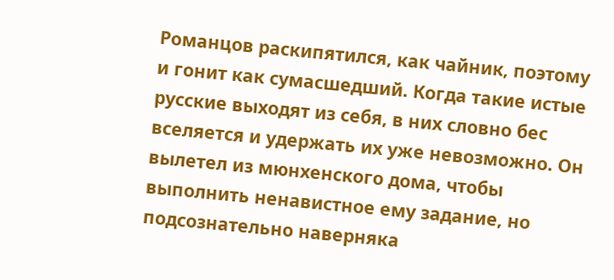Романцов раскипятился, как чайник, поэтому и гонит как сумасшедший. Когда такие истые русские выходят из себя, в них словно бес вселяется и удержать их уже невозможно. Он вылетел из мюнхенского дома, чтобы выполнить ненавистное ему задание, но подсознательно наверняка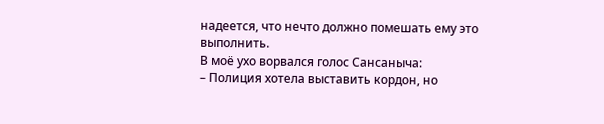надеется, что нечто должно помешать ему это выполнить.
В моё ухо ворвался голос Сансаныча:
– Полиция хотела выставить кордон, но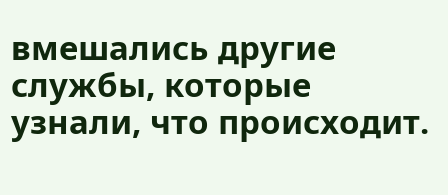вмешались другие службы, которые узнали, что происходит.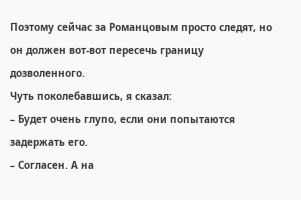Поэтому сейчас за Романцовым просто следят, но он должен вот-вот пересечь границу дозволенного.
Чуть поколебавшись, я сказал:
– Будет очень глупо, если они попытаются задержать его.
– Согласен. А на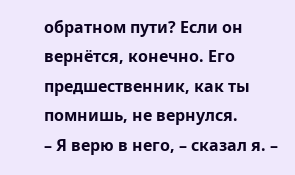обратном пути? Если он вернётся, конечно. Его предшественник, как ты помнишь, не вернулся.
– Я верю в него, – сказал я. –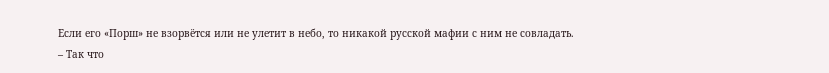Если его «Порш» не взорвётся или не улетит в небо, то никакой русской мафии с ним не совладать.
– Так что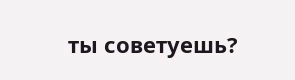ты советуешь?